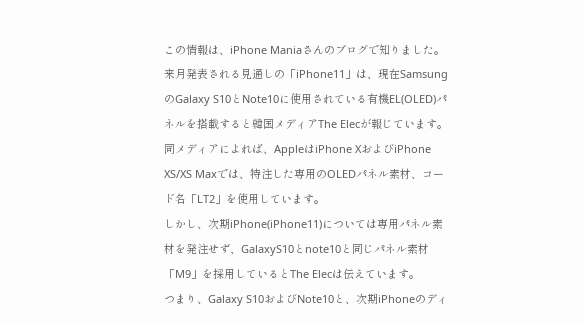この情報は、iPhone Maniaさんのブログで知りました。
来月発表される見通しの「iPhone11」は、現在SamsungのGalaxy S10とNote10に使用されている有機EL(OLED)パネルを搭載すると韓国メディアThe Elecが報じています。
同メディアによれば、AppleはiPhone XおよびiPhone XS/XS Maxでは、特注した専用のOLEDパネル素材、コード名「LT2」を使用しています。
しかし、次期iPhone(iPhone11)については専用パネル素材を発注せず、GalaxyS10とnote10と同じパネル素材「M9」を採用しているとThe Elecは伝えています。
つまり、Galaxy S10およびNote10と、次期iPhoneのディ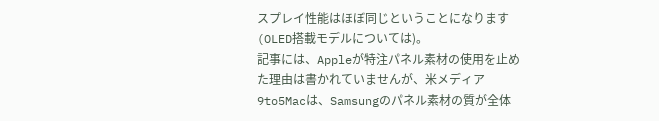スプレイ性能はほぼ同じということになります(OLED搭載モデルについては)。
記事には、Appleが特注パネル素材の使用を止めた理由は書かれていませんが、米メディア9to5Macは、Samsungのパネル素材の質が全体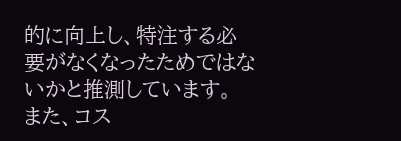的に向上し、特注する必要がなくなったためではないかと推測しています。
また、コス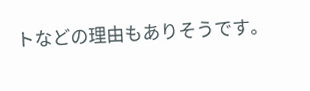トなどの理由もありそうです。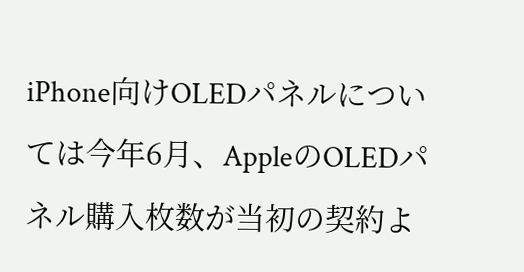iPhone向けOLEDパネルについては今年6月、AppleのOLEDパネル購入枚数が当初の契約よ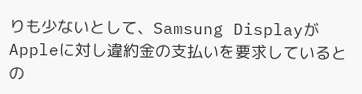りも少ないとして、Samsung DisplayがAppleに対し違約金の支払いを要求しているとの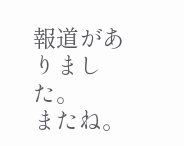報道がありました。
またね。